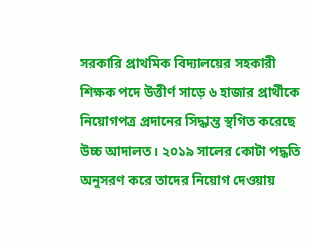সরকারি প্রাথমিক বিদ্যালয়ের সহকারী শিক্ষক পদে উত্তীর্ণ সাড়ে ৬ হাজার প্রার্থীকে নিয়োগপত্র প্রদানের সিদ্ধান্ত স্থগিত করেছে উচ্চ আদালত। ২০১৯ সালের কোটা পদ্ধতি অনুসরণ করে তাদের নিয়োগ দেওয়ায়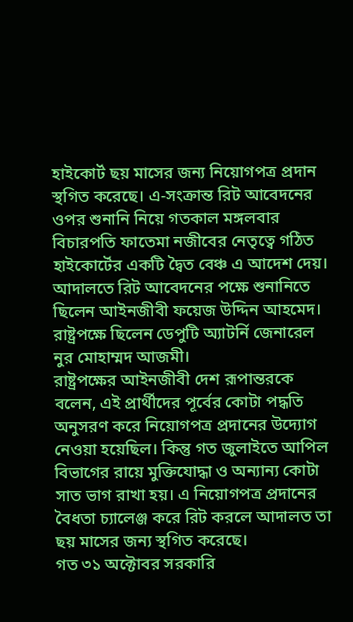হাইকোর্ট ছয় মাসের জন্য নিয়োগপত্র প্রদান স্থগিত করেছে। এ-সংক্রান্ত রিট আবেদনের ওপর শুনানি নিয়ে গতকাল মঙ্গলবার বিচারপতি ফাতেমা নজীবের নেতৃত্বে গঠিত হাইকোর্টের একটি দ্বৈত বেঞ্চ এ আদেশ দেয়। আদালতে রিট আবেদনের পক্ষে শুনানিতে ছিলেন আইনজীবী ফয়েজ উদ্দিন আহমেদ। রাষ্ট্রপক্ষে ছিলেন ডেপুটি অ্যাটর্নি জেনারেল নুর মোহাম্মদ আজমী।
রাষ্ট্রপক্ষের আইনজীবী দেশ রূপান্তরকে বলেন, এই প্রার্থীদের পূর্বের কোটা পদ্ধতি অনুসরণ করে নিয়োগপত্র প্রদানের উদ্যোগ নেওয়া হয়েছিল। কিন্তু গত জুলাইতে আপিল বিভাগের রায়ে মুক্তিযোদ্ধা ও অন্যান্য কোটা সাত ভাগ রাখা হয়। এ নিয়োগপত্র প্রদানের বৈধতা চ্যালেঞ্জ করে রিট করলে আদালত তা ছয় মাসের জন্য স্থগিত করেছে।
গত ৩১ অক্টোবর সরকারি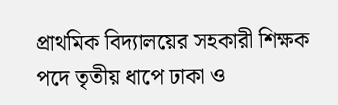প্রাথমিক বিদ্যালয়ের সহকারী শিক্ষক পদে তৃতীয় ধাপে ঢাকা ও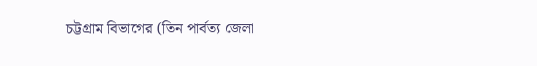চট্টগ্রাম বিভাগের (তিন পার্বত্য জেলা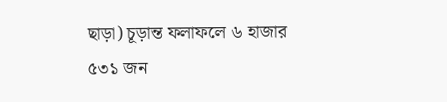ছাড়া) চূড়ান্ত ফলাফলে ৬ হাজার ৫৩১ জন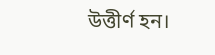উত্তীর্ণ হন।